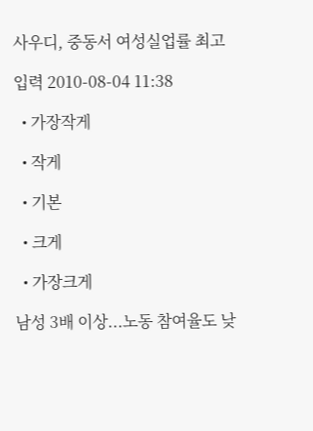사우디, 중동서 여성실업률 최고

입력 2010-08-04 11:38

  • 가장작게

  • 작게

  • 기본

  • 크게

  • 가장크게

남성 3배 이상...노동 참여율도 낮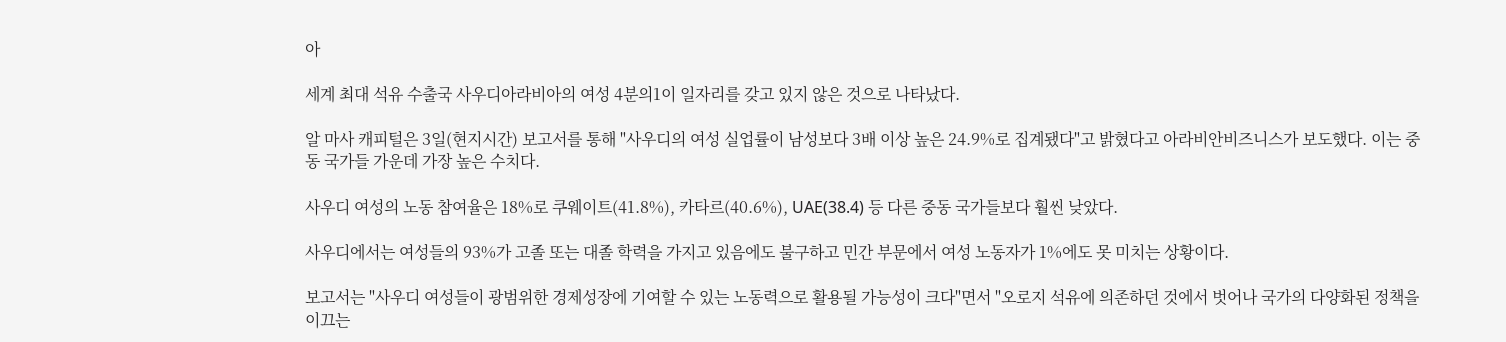아

세계 최대 석유 수출국 사우디아라비아의 여성 4분의1이 일자리를 갖고 있지 않은 것으로 나타났다.

알 마사 캐피털은 3일(현지시간) 보고서를 통해 "사우디의 여성 실업률이 남성보다 3배 이상 높은 24.9%로 집계됐다"고 밝혔다고 아라비안비즈니스가 보도했다. 이는 중동 국가들 가운데 가장 높은 수치다.

사우디 여성의 노동 참여율은 18%로 쿠웨이트(41.8%), 카타르(40.6%), UAE(38.4) 등 다른 중동 국가들보다 훨씬 낮았다.

사우디에서는 여성들의 93%가 고졸 또는 대졸 학력을 가지고 있음에도 불구하고 민간 부문에서 여성 노동자가 1%에도 못 미치는 상황이다.

보고서는 "사우디 여성들이 광범위한 경제성장에 기여할 수 있는 노동력으로 활용될 가능성이 크다"면서 "오로지 석유에 의존하던 것에서 벗어나 국가의 다양화된 정책을 이끄는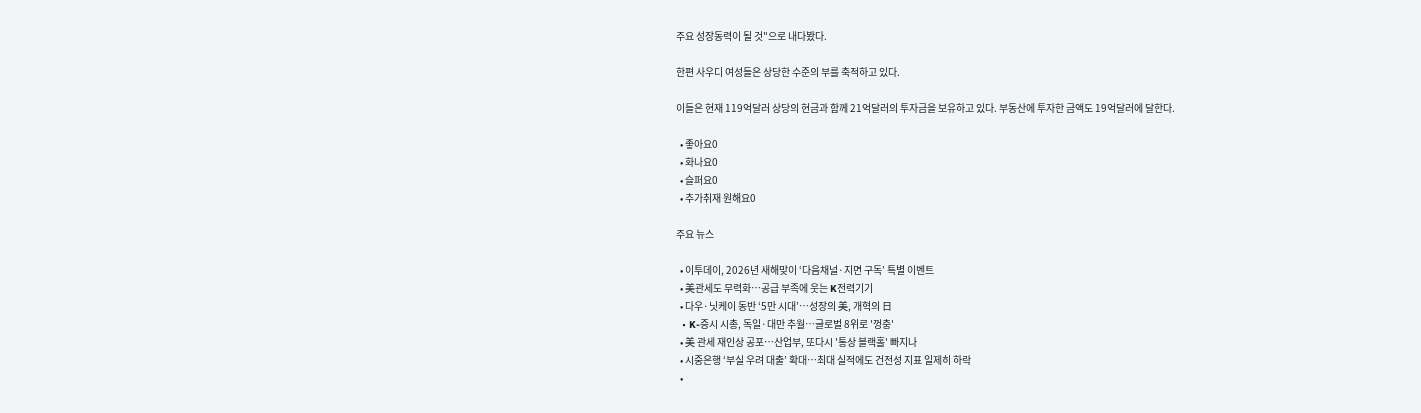주요 성장동력이 될 것"으로 내다봤다.

한편 사우디 여성들은 상당한 수준의 부를 축적하고 있다.

이들은 현재 119억달러 상당의 현금과 함께 21억달러의 투자금을 보유하고 있다. 부동산에 투자한 금액도 19억달러에 달한다.

  • 좋아요0
  • 화나요0
  • 슬퍼요0
  • 추가취재 원해요0

주요 뉴스

  • 이투데이, 2026년 새해맞이 ‘다음채널·지면 구독’ 특별 이벤트
  • 美관세도 무력화…공급 부족에 웃는 K전력기기
  • 다우·닛케이 동반 ‘5만 시대’⋯성장의 美, 개혁의 日
  • K-증시 시총, 독일·대만 추월…글로벌 8위로 '껑충'
  • 美 관세 재인상 공포⋯산업부, 또다시 '통상 블랙홀' 빠지나
  • 시중은행 ‘부실 우려 대출’ 확대…최대 실적에도 건전성 지표 일제히 하락
  •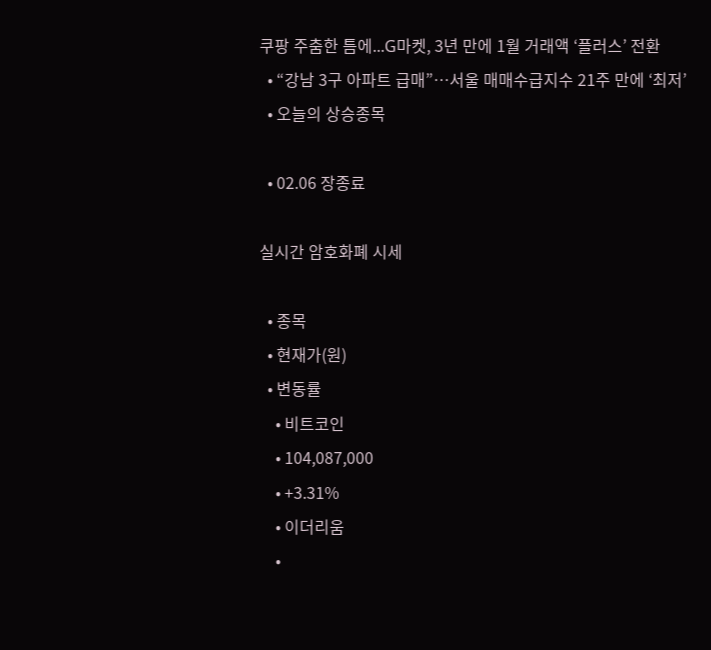쿠팡 주춤한 틈에...G마켓, 3년 만에 1월 거래액 ‘플러스’ 전환
  • “강남 3구 아파트 급매”…서울 매매수급지수 21주 만에 ‘최저’
  • 오늘의 상승종목

  • 02.06 장종료

실시간 암호화폐 시세

  • 종목
  • 현재가(원)
  • 변동률
    • 비트코인
    • 104,087,000
    • +3.31%
    • 이더리움
    •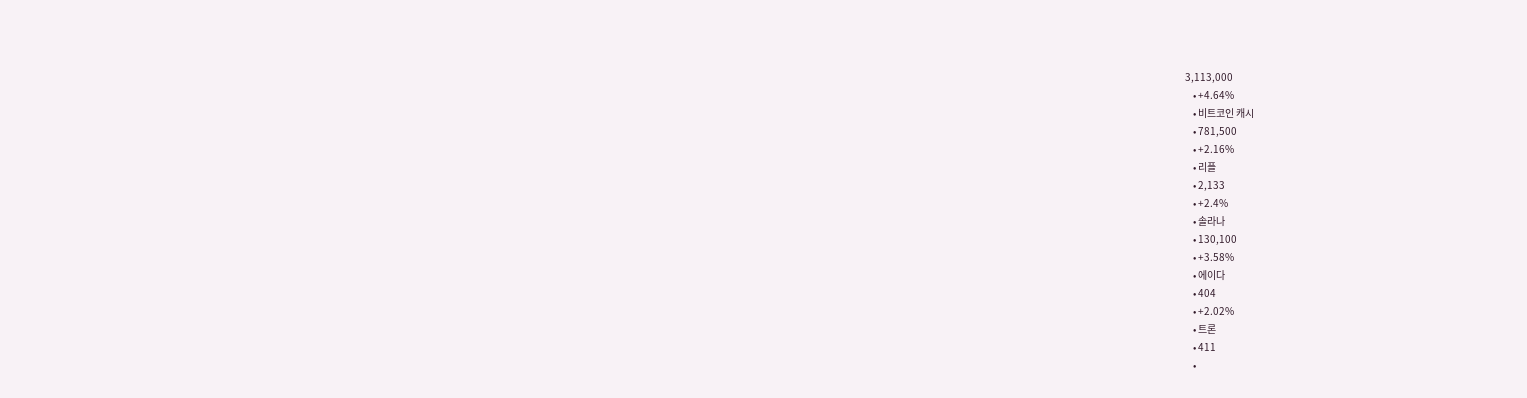3,113,000
    • +4.64%
    • 비트코인 캐시
    • 781,500
    • +2.16%
    • 리플
    • 2,133
    • +2.4%
    • 솔라나
    • 130,100
    • +3.58%
    • 에이다
    • 404
    • +2.02%
    • 트론
    • 411
    •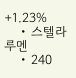+1.23%
    • 스텔라루멘
    • 240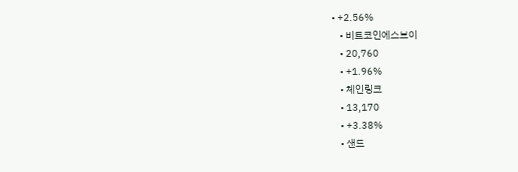• +2.56%
    • 비트코인에스브이
    • 20,760
    • +1.96%
    • 체인링크
    • 13,170
    • +3.38%
    • 샌드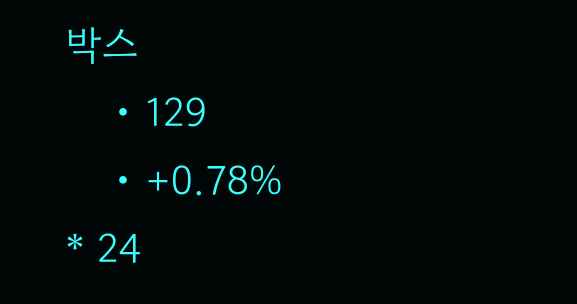박스
    • 129
    • +0.78%
* 24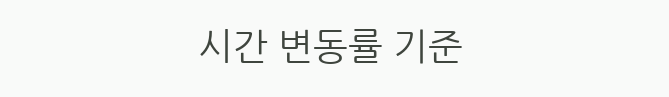시간 변동률 기준